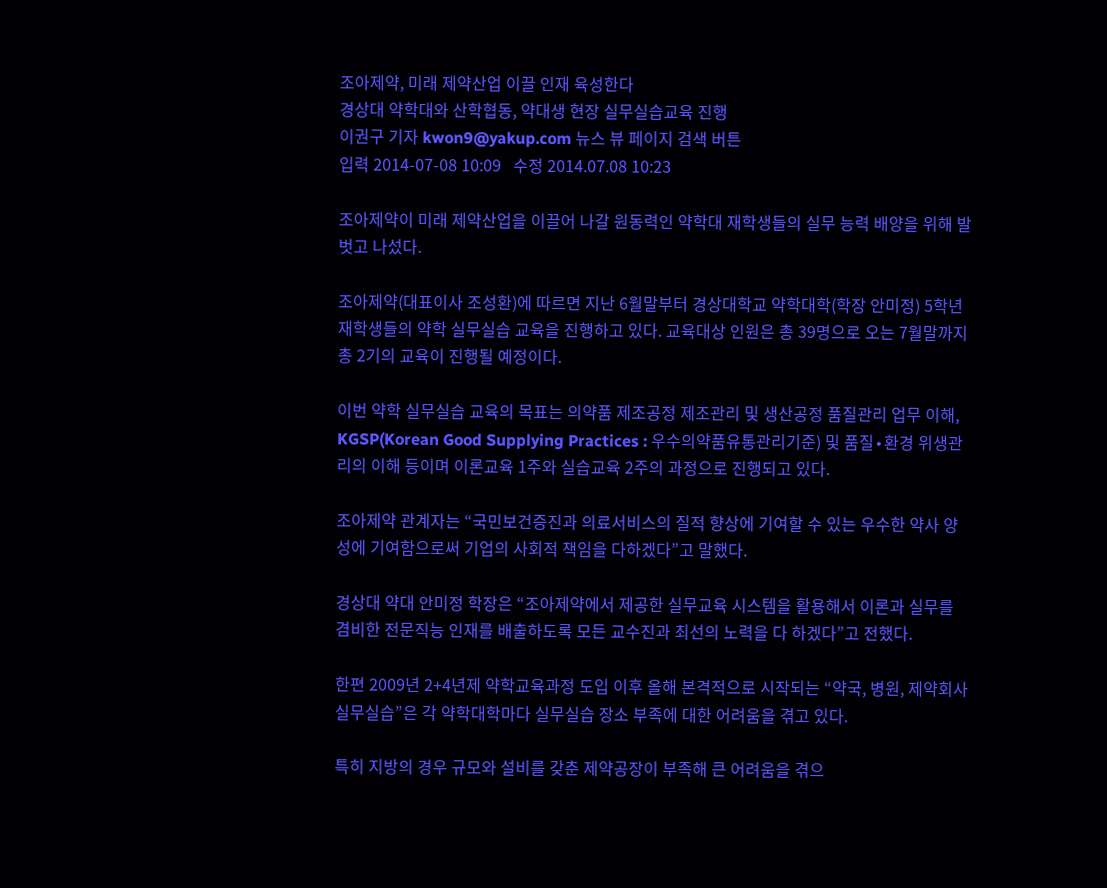조아제약, 미래 제약산업 이끌 인재 육성한다
경상대 약학대와 산학협동, 약대생 현장 실무실습교육 진행
이권구 기자 kwon9@yakup.com 뉴스 뷰 페이지 검색 버튼
입력 2014-07-08 10:09   수정 2014.07.08 10:23

조아제약이 미래 제약산업을 이끌어 나갈 원동력인 약학대 재학생들의 실무 능력 배양을 위해 발 벗고 나섰다.

조아제약(대표이사 조성환)에 따르면 지난 6월말부터 경상대학교 약학대학(학장 안미정) 5학년 재학생들의 약학 실무실습 교육을 진행하고 있다. 교육대상 인원은 총 39명으로 오는 7월말까지 총 2기의 교육이 진행될 예정이다.

이번 약학 실무실습 교육의 목표는 의약품 제조공정 제조관리 및 생산공정 품질관리 업무 이해, KGSP(Korean Good Supplying Practices : 우수의약품유통관리기준) 및 품질∙환경 위생관리의 이해 등이며 이론교육 1주와 실습교육 2주의 과정으로 진행되고 있다.

조아제약 관계자는 “국민보건증진과 의료서비스의 질적 향상에 기여할 수 있는 우수한 약사 양성에 기여함으로써 기업의 사회적 책임을 다하겠다”고 말했다.

경상대 약대 안미정 학장은 “조아제약에서 제공한 실무교육 시스템을 활용해서 이론과 실무를 겸비한 전문직능 인재를 배출하도록 모든 교수진과 최선의 노력을 다 하겠다”고 전했다.

한편 2009년 2+4년제 약학교육과정 도입 이후 올해 본격적으로 시작되는 “약국, 병원, 제약회사 실무실습”은 각 약학대학마다 실무실습 장소 부족에 대한 어려움을 겪고 있다.

특히 지방의 경우 규모와 설비를 갖춘 제약공장이 부족해 큰 어려움을 겪으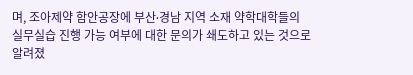며, 조아제약 함안공장에 부산∙경남 지역 소재 약학대학들의 실무실습 진행 가능 여부에 대한 문의가 쇄도하고 있는 것으로 알려졌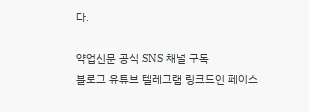다.

약업신문 공식 SNS 채널 구독
블로그 유튜브 텔레그램 링크드인 페이스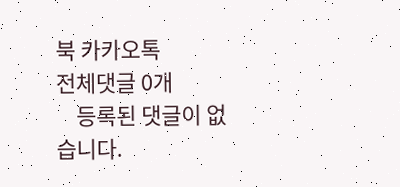북 카카오톡
전체댓글 0개
    등록된 댓글이 없습니다.